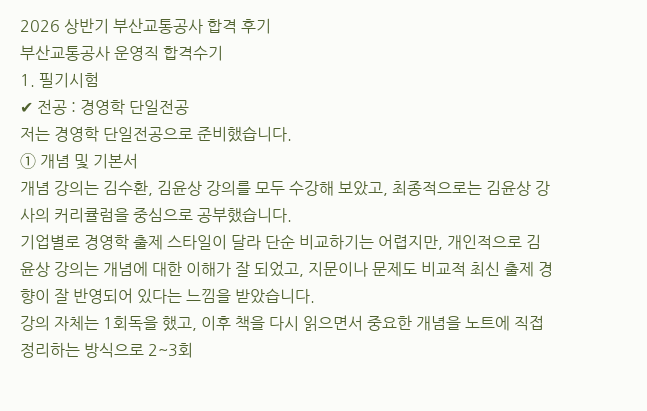2026 상반기 부산교통공사 합격 후기
부산교통공사 운영직 합격수기
1. 필기시험
✔ 전공 : 경영학 단일전공
저는 경영학 단일전공으로 준비했습니다.
① 개념 및 기본서
개념 강의는 김수환, 김윤상 강의를 모두 수강해 보았고, 최종적으로는 김윤상 강사의 커리큘럼을 중심으로 공부했습니다.
기업별로 경영학 출제 스타일이 달라 단순 비교하기는 어렵지만, 개인적으로 김윤상 강의는 개념에 대한 이해가 잘 되었고, 지문이나 문제도 비교적 최신 출제 경향이 잘 반영되어 있다는 느낌을 받았습니다.
강의 자체는 1회독을 했고, 이후 책을 다시 읽으면서 중요한 개념을 노트에 직접 정리하는 방식으로 2~3회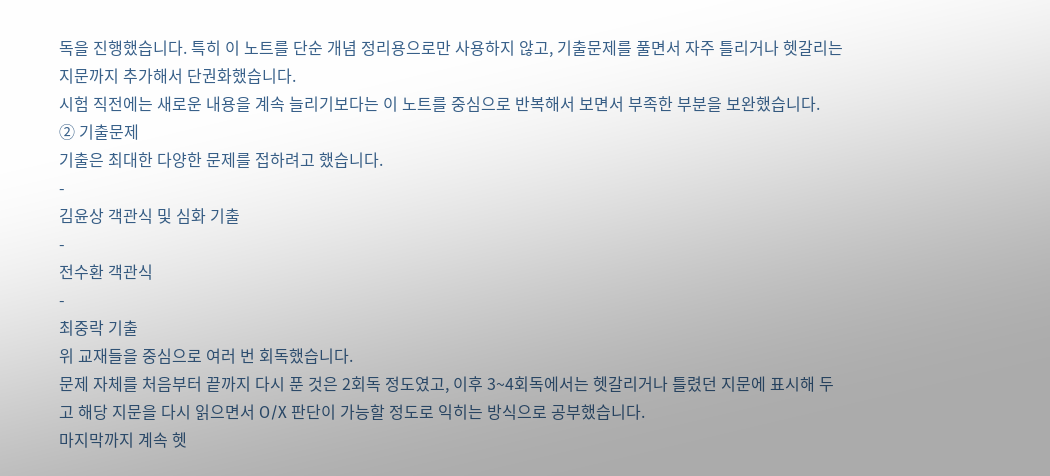독을 진행했습니다. 특히 이 노트를 단순 개념 정리용으로만 사용하지 않고, 기출문제를 풀면서 자주 틀리거나 헷갈리는 지문까지 추가해서 단권화했습니다.
시험 직전에는 새로운 내용을 계속 늘리기보다는 이 노트를 중심으로 반복해서 보면서 부족한 부분을 보완했습니다.
② 기출문제
기출은 최대한 다양한 문제를 접하려고 했습니다.
-
김윤상 객관식 및 심화 기출
-
전수환 객관식
-
최중락 기출
위 교재들을 중심으로 여러 번 회독했습니다.
문제 자체를 처음부터 끝까지 다시 푼 것은 2회독 정도였고, 이후 3~4회독에서는 헷갈리거나 틀렸던 지문에 표시해 두고 해당 지문을 다시 읽으면서 O/X 판단이 가능할 정도로 익히는 방식으로 공부했습니다.
마지막까지 계속 헷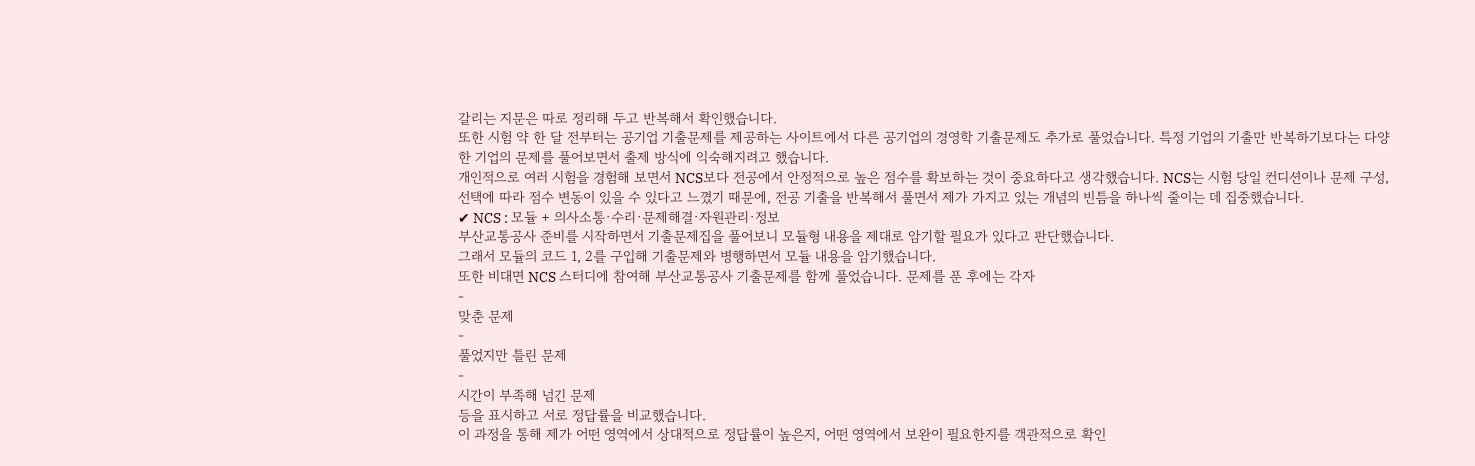갈리는 지문은 따로 정리해 두고 반복해서 확인했습니다.
또한 시험 약 한 달 전부터는 공기업 기출문제를 제공하는 사이트에서 다른 공기업의 경영학 기출문제도 추가로 풀었습니다. 특정 기업의 기출만 반복하기보다는 다양한 기업의 문제를 풀어보면서 출제 방식에 익숙해지려고 했습니다.
개인적으로 여러 시험을 경험해 보면서 NCS보다 전공에서 안정적으로 높은 점수를 확보하는 것이 중요하다고 생각했습니다. NCS는 시험 당일 컨디션이나 문제 구성, 선택에 따라 점수 변동이 있을 수 있다고 느꼈기 때문에, 전공 기출을 반복해서 풀면서 제가 가지고 있는 개념의 빈틈을 하나씩 줄이는 데 집중했습니다.
✔ NCS : 모듈 + 의사소통·수리·문제해결·자원관리·정보
부산교통공사 준비를 시작하면서 기출문제집을 풀어보니 모듈형 내용을 제대로 암기할 필요가 있다고 판단했습니다.
그래서 모듈의 코드 1, 2를 구입해 기출문제와 병행하면서 모듈 내용을 암기했습니다.
또한 비대면 NCS 스터디에 참여해 부산교통공사 기출문제를 함께 풀었습니다. 문제를 푼 후에는 각자
-
맞춘 문제
-
풀었지만 틀린 문제
-
시간이 부족해 넘긴 문제
등을 표시하고 서로 정답률을 비교했습니다.
이 과정을 통해 제가 어떤 영역에서 상대적으로 정답률이 높은지, 어떤 영역에서 보완이 필요한지를 객관적으로 확인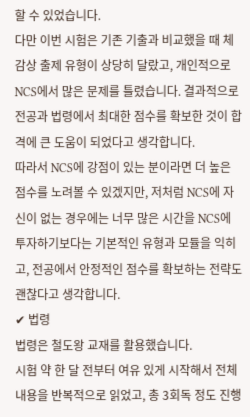할 수 있었습니다.
다만 이번 시험은 기존 기출과 비교했을 때 체감상 출제 유형이 상당히 달랐고, 개인적으로 NCS에서 많은 문제를 틀렸습니다. 결과적으로 전공과 법령에서 최대한 점수를 확보한 것이 합격에 큰 도움이 되었다고 생각합니다.
따라서 NCS에 강점이 있는 분이라면 더 높은 점수를 노려볼 수 있겠지만, 저처럼 NCS에 자신이 없는 경우에는 너무 많은 시간을 NCS에 투자하기보다는 기본적인 유형과 모듈을 익히고, 전공에서 안정적인 점수를 확보하는 전략도 괜찮다고 생각합니다.
✔ 법령
법령은 철도왕 교재를 활용했습니다.
시험 약 한 달 전부터 여유 있게 시작해서 전체 내용을 반복적으로 읽었고, 총 3회독 정도 진행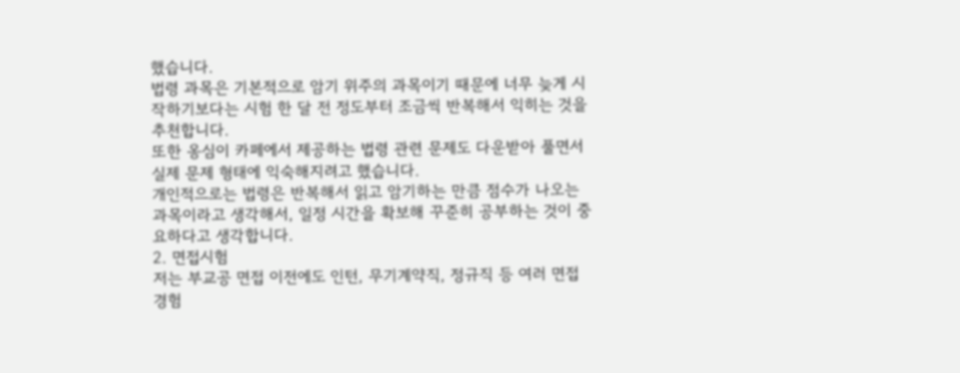했습니다.
법령 과목은 기본적으로 암기 위주의 과목이기 때문에 너무 늦게 시작하기보다는 시험 한 달 전 정도부터 조금씩 반복해서 익히는 것을 추천합니다.
또한 옹심이 카페에서 제공하는 법령 관련 문제도 다운받아 풀면서 실제 문제 형태에 익숙해지려고 했습니다.
개인적으로는 법령은 반복해서 읽고 암기하는 만큼 점수가 나오는 과목이라고 생각해서, 일정 시간을 확보해 꾸준히 공부하는 것이 중요하다고 생각합니다.
2. 면접시험
저는 부교공 면접 이전에도 인턴, 무기계약직, 정규직 등 여러 면접 경험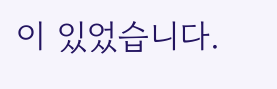이 있었습니다.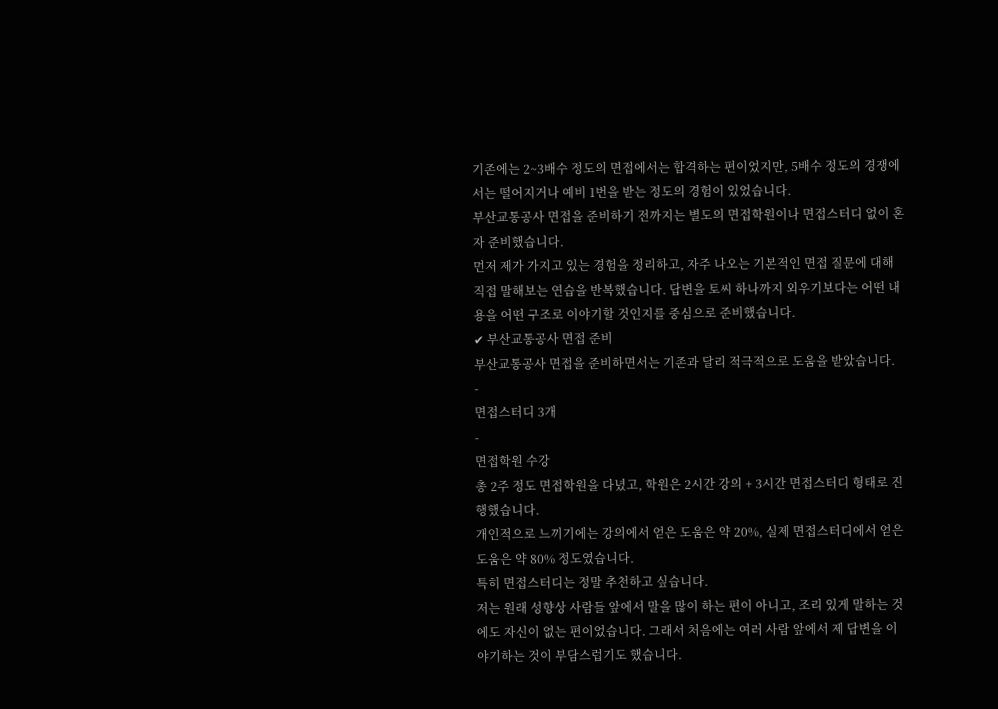기존에는 2~3배수 정도의 면접에서는 합격하는 편이었지만, 5배수 정도의 경쟁에서는 떨어지거나 예비 1번을 받는 정도의 경험이 있었습니다.
부산교통공사 면접을 준비하기 전까지는 별도의 면접학원이나 면접스터디 없이 혼자 준비했습니다.
먼저 제가 가지고 있는 경험을 정리하고, 자주 나오는 기본적인 면접 질문에 대해 직접 말해보는 연습을 반복했습니다. 답변을 토씨 하나까지 외우기보다는 어떤 내용을 어떤 구조로 이야기할 것인지를 중심으로 준비했습니다.
✔ 부산교통공사 면접 준비
부산교통공사 면접을 준비하면서는 기존과 달리 적극적으로 도움을 받았습니다.
-
면접스터디 3개
-
면접학원 수강
총 2주 정도 면접학원을 다녔고, 학원은 2시간 강의 + 3시간 면접스터디 형태로 진행했습니다.
개인적으로 느끼기에는 강의에서 얻은 도움은 약 20%, 실제 면접스터디에서 얻은 도움은 약 80% 정도였습니다.
특히 면접스터디는 정말 추천하고 싶습니다.
저는 원래 성향상 사람들 앞에서 말을 많이 하는 편이 아니고, 조리 있게 말하는 것에도 자신이 없는 편이었습니다. 그래서 처음에는 여러 사람 앞에서 제 답변을 이야기하는 것이 부담스럽기도 했습니다.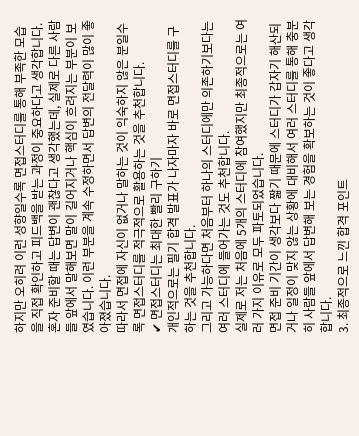하지만 오히려 이런 성향일수록 면접스터디를 통해 부족한 모습을 직접 확인하고 피드백을 받는 과정이 중요하다고 생각합니다.
혼자 준비할 때는 답변이 괜찮다고 생각했는데, 실제로 다른 사람들 앞에서 말해보면 말이 길어지거나 핵심이 흐려지는 부분이 보였습니다. 이런 부분을 계속 수정하면서 답변의 전달력이 많이 좋아졌습니다.
따라서 면접에 자신이 없거나 말하는 것이 익숙하지 않은 분일수록 면접스터디를 적극적으로 활용하는 것을 추천합니다.
✔ 면접스터디는 최대한 빨리 구하기
개인적으로는 필기 합격 발표가 나자마자 바로 면접스터디를 구하는 것을 추천합니다.
그리고 가능하다면 처음부터 하나의 스터디에만 의존하기보다는 여러 스터디에 들어가는 것도 추천합니다.
실제로 저는 처음에 5개의 스터디에 참여했지만 최종적으로는 여러 가지 이유로 모두 파토되었습니다.
면접 준비 기간이 생각보다 짧기 때문에 스터디가 갑자기 해산되거나 일정이 맞지 않는 상황에 대비해서 여러 스터디를 통해 충분히 사람들 앞에서 답변해 보는 경험을 확보하는 것이 좋다고 생각합니다.
3. 최종적으로 느낀 합격 포인트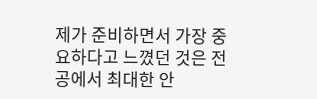제가 준비하면서 가장 중요하다고 느꼈던 것은 전공에서 최대한 안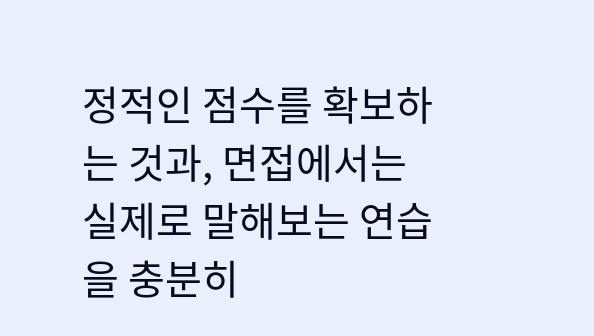정적인 점수를 확보하는 것과, 면접에서는 실제로 말해보는 연습을 충분히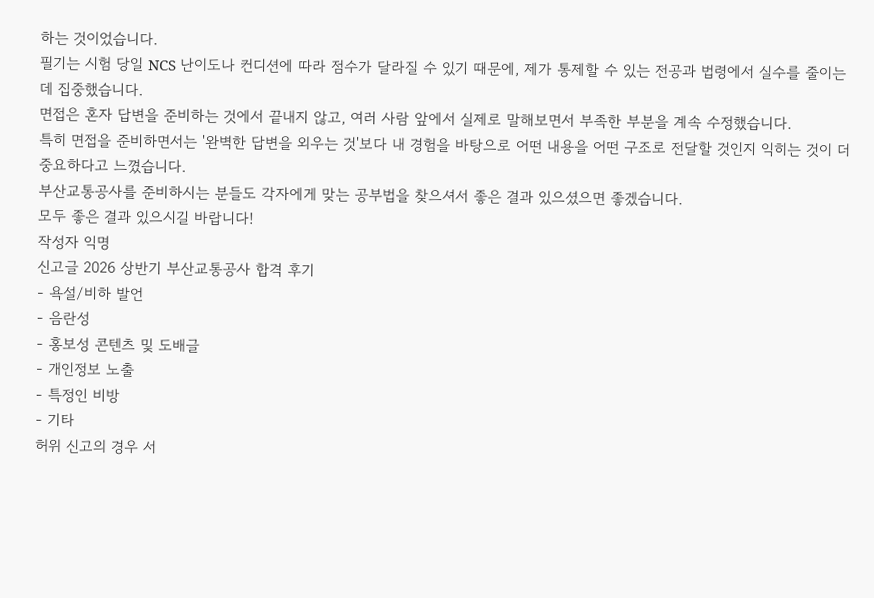하는 것이었습니다.
필기는 시험 당일 NCS 난이도나 컨디션에 따라 점수가 달라질 수 있기 때문에, 제가 통제할 수 있는 전공과 법령에서 실수를 줄이는 데 집중했습니다.
면접은 혼자 답변을 준비하는 것에서 끝내지 않고, 여러 사람 앞에서 실제로 말해보면서 부족한 부분을 계속 수정했습니다.
특히 면접을 준비하면서는 '완벽한 답변을 외우는 것'보다 내 경험을 바탕으로 어떤 내용을 어떤 구조로 전달할 것인지 익히는 것이 더 중요하다고 느꼈습니다.
부산교통공사를 준비하시는 분들도 각자에게 맞는 공부법을 찾으셔서 좋은 결과 있으셨으면 좋겠습니다.
모두 좋은 결과 있으시길 바랍니다!
작성자 익명
신고글 2026 상반기 부산교통공사 합격 후기
- 욕설/비하 발언
- 음란성
- 홍보성 콘텐츠 및 도배글
- 개인정보 노출
- 특정인 비방
- 기타
허위 신고의 경우 서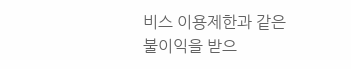비스 이용제한과 같은
불이익을 받으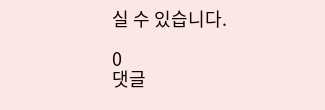실 수 있습니다.

0
댓글